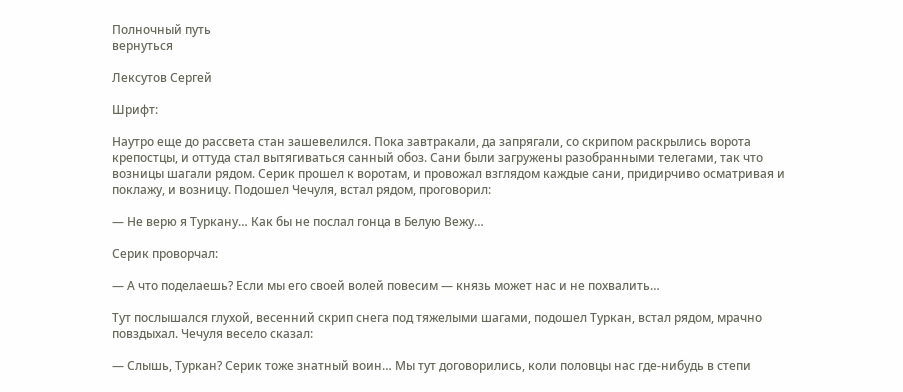Полночный путь
вернуться

Лексутов Сергей

Шрифт:

Наутро еще до рассвета стан зашевелился. Пока завтракали, да запрягали, со скрипом раскрылись ворота крепостцы, и оттуда стал вытягиваться санный обоз. Сани были загружены разобранными телегами, так что возницы шагали рядом. Серик прошел к воротам, и провожал взглядом каждые сани, придирчиво осматривая и поклажу, и возницу. Подошел Чечуля, встал рядом, проговорил:

— Не верю я Туркану… Как бы не послал гонца в Белую Вежу…

Серик проворчал:

— А что поделаешь? Если мы его своей волей повесим — князь может нас и не похвалить…

Тут послышался глухой, весенний скрип снега под тяжелыми шагами, подошел Туркан, встал рядом, мрачно повздыхал. Чечуля весело сказал:

— Слышь, Туркан? Серик тоже знатный воин… Мы тут договорились, коли половцы нас где-нибудь в степи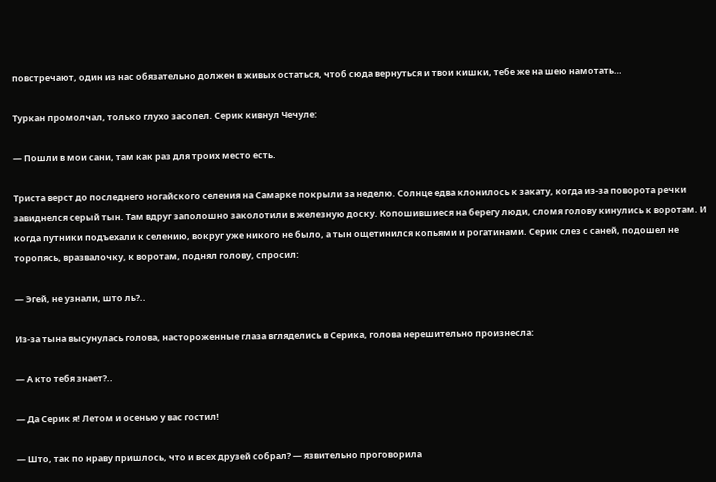повстречают, один из нас обязательно должен в живых остаться, чтоб сюда вернуться и твои кишки, тебе же на шею намотать…

Туркан промолчал, только глухо засопел. Серик кивнул Чечуле:

— Пошли в мои сани, там как раз для троих место есть.

Триста верст до последнего ногайского селения на Самарке покрыли за неделю. Солнце едва клонилось к закату, когда из-за поворота речки завиднелся серый тын. Там вдруг заполошно заколотили в железную доску. Копошившиеся на берегу люди, сломя голову кинулись к воротам. И когда путники подъехали к селению, вокруг уже никого не было, а тын ощетинился копьями и рогатинами. Серик слез с саней, подошел не торопясь, вразвалочку, к воротам, поднял голову, спросил:

— Эгей, не узнали, што ль?..

Из-за тына высунулась голова, настороженные глаза вгляделись в Серика, голова нерешительно произнесла:

— А кто тебя знает?..

— Да Серик я! Летом и осенью у вас гостил!

— Што, так по нраву пришлось, что и всех друзей собрал? — язвительно проговорила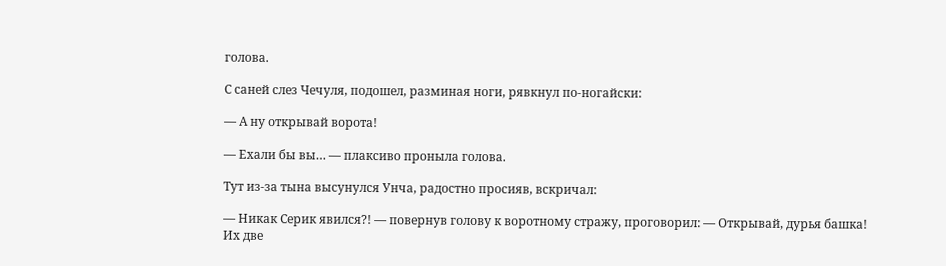голова.

С саней слез Чечуля, подошел, разминая ноги, рявкнул по-ногайски:

— А ну открывай ворота!

— Ехали бы вы… — плаксиво проныла голова.

Тут из-за тына высунулся Унча, радостно просияв, вскричал:

— Никак Серик явился?! — повернув голову к воротному стражу, проговорил: — Открывай, дурья башка! Их две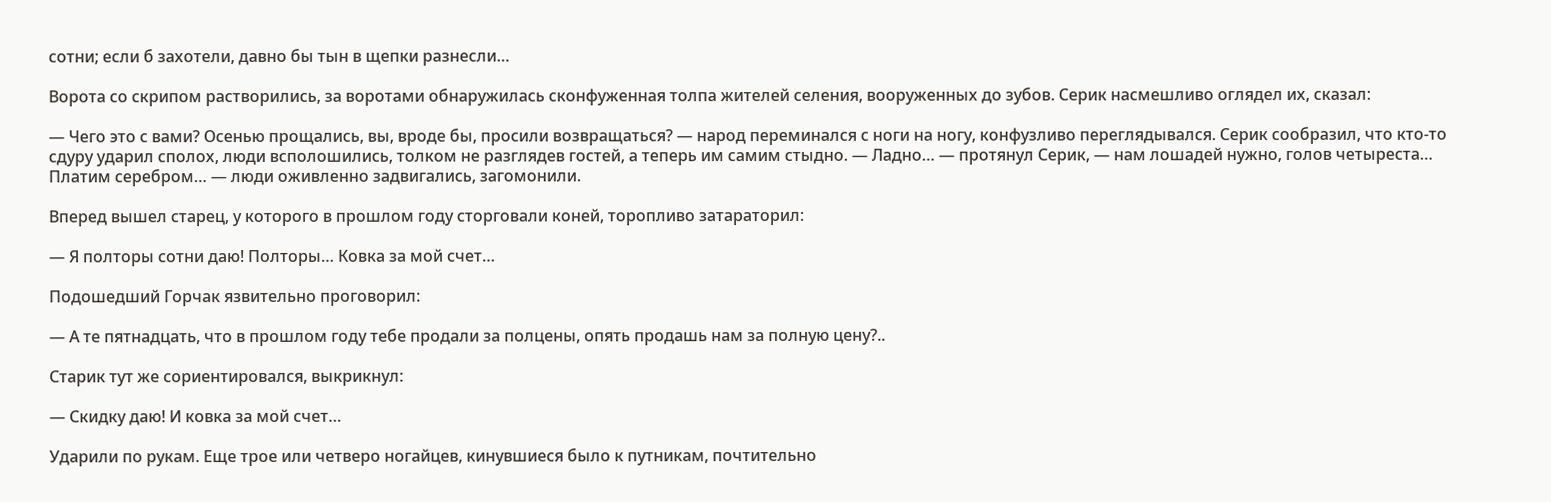сотни; если б захотели, давно бы тын в щепки разнесли…

Ворота со скрипом растворились, за воротами обнаружилась сконфуженная толпа жителей селения, вооруженных до зубов. Серик насмешливо оглядел их, сказал:

— Чего это с вами? Осенью прощались, вы, вроде бы, просили возвращаться? — народ переминался с ноги на ногу, конфузливо переглядывался. Серик сообразил, что кто-то сдуру ударил сполох, люди всполошились, толком не разглядев гостей, а теперь им самим стыдно. — Ладно… — протянул Серик, — нам лошадей нужно, голов четыреста… Платим серебром… — люди оживленно задвигались, загомонили.

Вперед вышел старец, у которого в прошлом году сторговали коней, торопливо затараторил:

— Я полторы сотни даю! Полторы… Ковка за мой счет…

Подошедший Горчак язвительно проговорил:

— А те пятнадцать, что в прошлом году тебе продали за полцены, опять продашь нам за полную цену?..

Старик тут же сориентировался, выкрикнул:

— Скидку даю! И ковка за мой счет…

Ударили по рукам. Еще трое или четверо ногайцев, кинувшиеся было к путникам, почтительно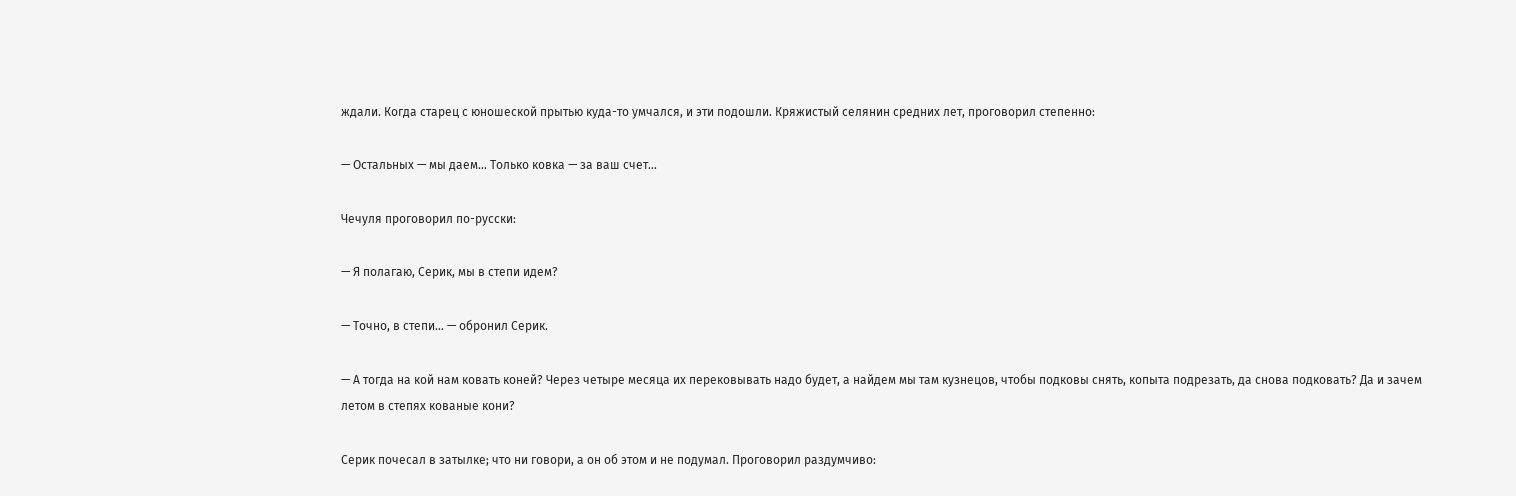ждали. Когда старец с юношеской прытью куда-то умчался, и эти подошли. Кряжистый селянин средних лет, проговорил степенно:

— Остальных — мы даем… Только ковка — за ваш счет…

Чечуля проговорил по-русски:

— Я полагаю, Серик, мы в степи идем?

— Точно, в степи… — обронил Серик.

— А тогда на кой нам ковать коней? Через четыре месяца их перековывать надо будет, а найдем мы там кузнецов, чтобы подковы снять, копыта подрезать, да снова подковать? Да и зачем летом в степях кованые кони?

Серик почесал в затылке; что ни говори, а он об этом и не подумал. Проговорил раздумчиво: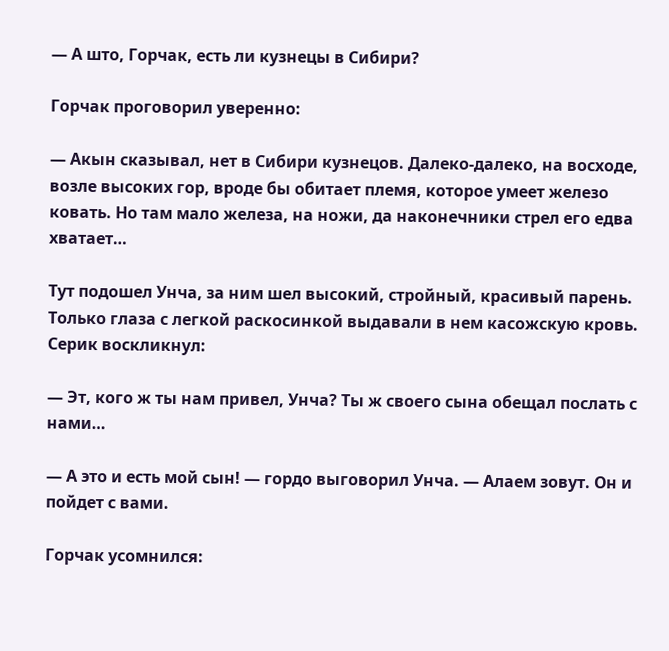— А што, Горчак, есть ли кузнецы в Сибири?

Горчак проговорил уверенно:

— Акын сказывал, нет в Сибири кузнецов. Далеко-далеко, на восходе, возле высоких гор, вроде бы обитает племя, которое умеет железо ковать. Но там мало железа, на ножи, да наконечники стрел его едва хватает…

Тут подошел Унча, за ним шел высокий, стройный, красивый парень. Только глаза с легкой раскосинкой выдавали в нем касожскую кровь. Серик воскликнул:

— Эт, кого ж ты нам привел, Унча? Ты ж своего сына обещал послать с нами…

— А это и есть мой сын! — гордо выговорил Унча. — Алаем зовут. Он и пойдет с вами.

Горчак усомнился: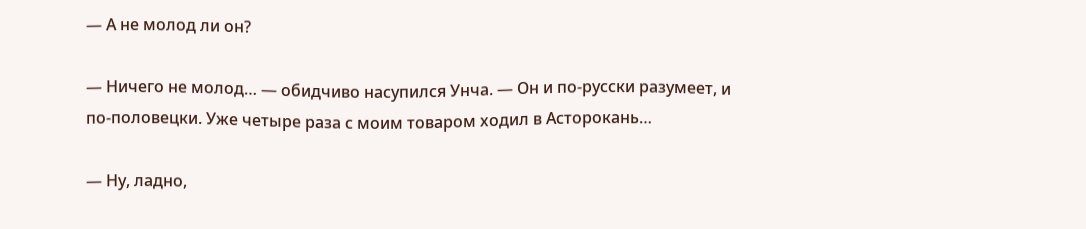— А не молод ли он?

— Ничего не молод… — обидчиво насупился Унча. — Он и по-русски разумеет, и по-половецки. Уже четыре раза с моим товаром ходил в Асторокань…

— Ну, ладно,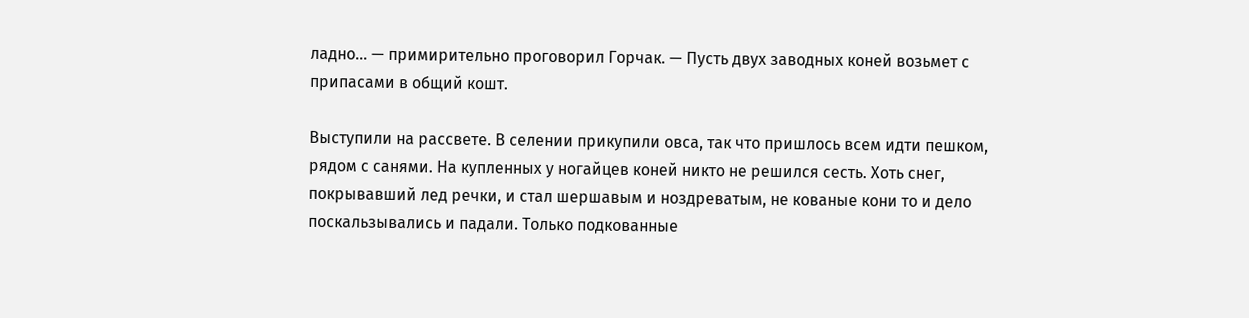ладно… — примирительно проговорил Горчак. — Пусть двух заводных коней возьмет с припасами в общий кошт.

Выступили на рассвете. В селении прикупили овса, так что пришлось всем идти пешком, рядом с санями. На купленных у ногайцев коней никто не решился сесть. Хоть снег, покрывавший лед речки, и стал шершавым и ноздреватым, не кованые кони то и дело поскальзывались и падали. Только подкованные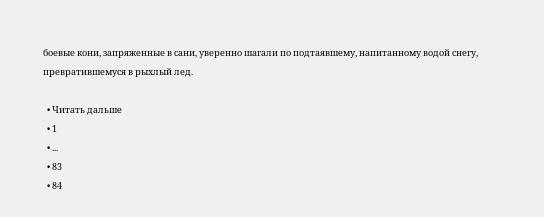боевые кони, запряженные в сани, уверенно шагали по подтаявшему, напитанному водой снегу, превратившемуся в рыхлый лед.

  • Читать дальше
  • 1
  • ...
  • 83
  • 84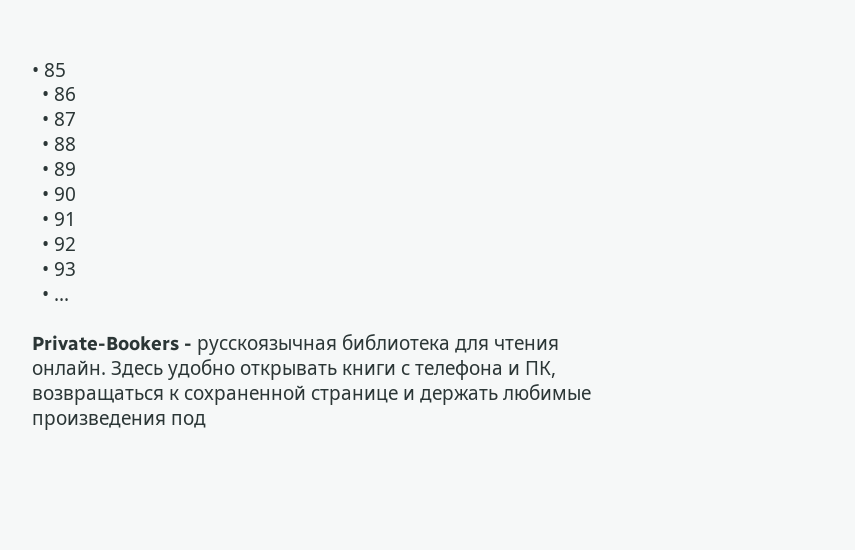• 85
  • 86
  • 87
  • 88
  • 89
  • 90
  • 91
  • 92
  • 93
  • ...

Private-Bookers - русскоязычная библиотека для чтения онлайн. Здесь удобно открывать книги с телефона и ПК, возвращаться к сохраненной странице и держать любимые произведения под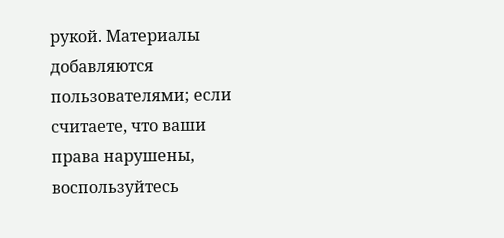рукой. Материалы добавляются пользователями; если считаете, что ваши права нарушены, воспользуйтесь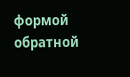формой обратной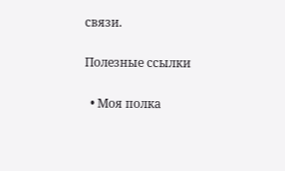связи.

Полезные ссылки

  • Моя полка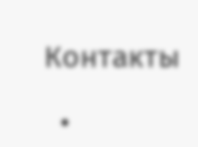Контакты

  •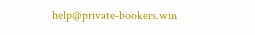help@private-bookers.win